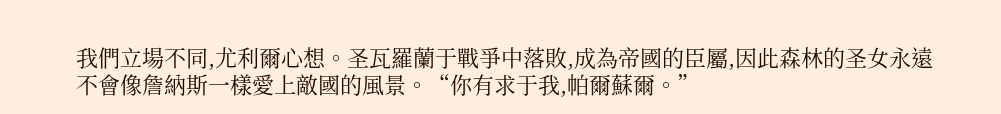我們立場不同,尤利爾心想。圣瓦羅蘭于戰爭中落敗,成為帝國的臣屬,因此森林的圣女永遠不會像詹納斯一樣愛上敵國的風景。“你有求于我,帕爾蘇爾。”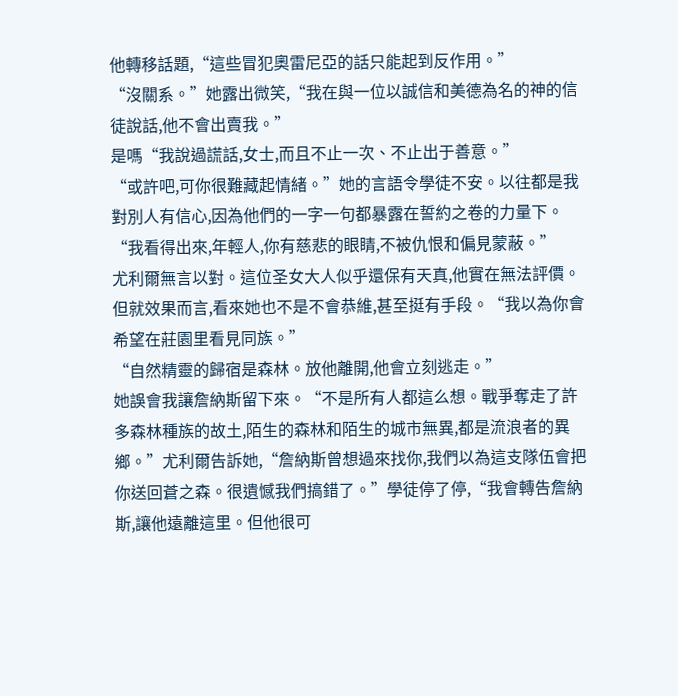他轉移話題,“這些冒犯奧雷尼亞的話只能起到反作用。”
“沒關系。”她露出微笑,“我在與一位以誠信和美德為名的神的信徒說話,他不會出賣我。”
是嗎“我說過謊話,女士,而且不止一次、不止出于善意。”
“或許吧,可你很難藏起情緒。”她的言語令學徒不安。以往都是我對別人有信心,因為他們的一字一句都暴露在誓約之卷的力量下。“我看得出來,年輕人,你有慈悲的眼睛,不被仇恨和偏見蒙蔽。”
尤利爾無言以對。這位圣女大人似乎還保有天真,他實在無法評價。但就效果而言,看來她也不是不會恭維,甚至挺有手段。“我以為你會希望在莊園里看見同族。”
“自然精靈的歸宿是森林。放他離開,他會立刻逃走。”
她誤會我讓詹納斯留下來。“不是所有人都這么想。戰爭奪走了許多森林種族的故土,陌生的森林和陌生的城市無異,都是流浪者的異鄉。”尤利爾告訴她,“詹納斯曾想過來找你,我們以為這支隊伍會把你送回蒼之森。很遺憾我們搞錯了。”學徒停了停,“我會轉告詹納斯,讓他遠離這里。但他很可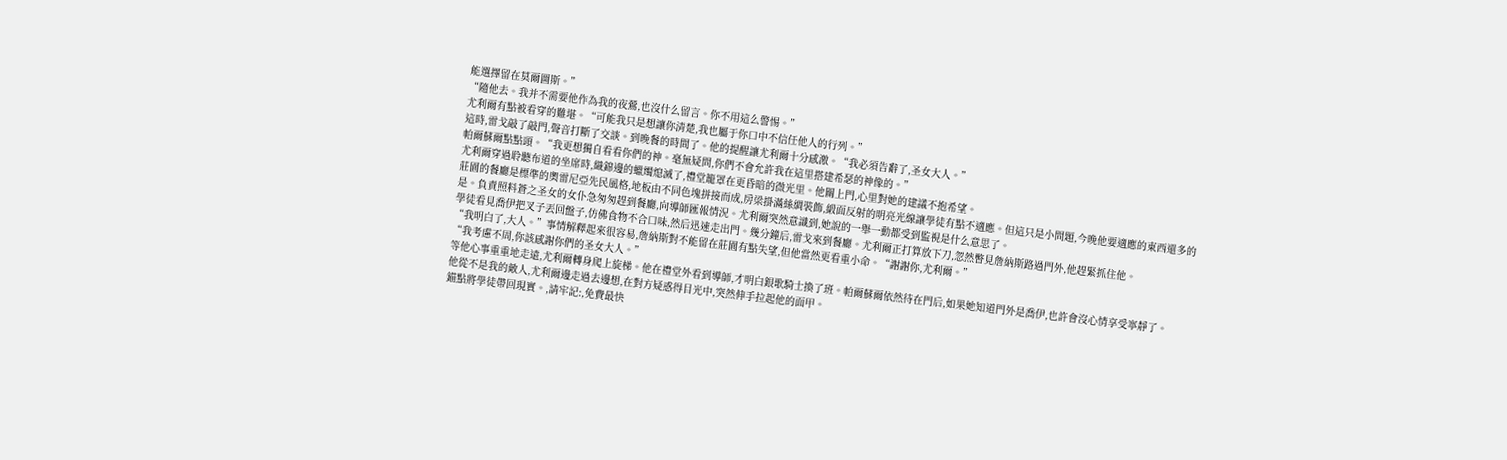能選擇留在莫爾圖斯。”
“隨他去。我并不需要他作為我的夜鶯,也沒什么留言。你不用這么警惕。”
尤利爾有點被看穿的難堪。“可能我只是想讓你清楚,我也屬于你口中不信任他人的行列。”
這時,雷戈敲了敲門,聲音打斷了交談。到晚餐的時間了。他的提醒讓尤利爾十分感激。“我必須告辭了,圣女大人。”
帕爾蘇爾點點頭。“我更想獨自看看你們的神。毫無疑問,你們不會允許我在這里搭建希瑟的神像的。”
尤利爾穿過聆聽布道的坐席時,織錦邊的蠟燭熄滅了,禮堂籠罩在更昏暗的微光里。他關上門,心里對她的建議不抱希望。
莊園的餐廳是標準的奧雷尼亞先民風格,地板由不同色塊拼接而成,房梁掛滿絲綢裝飾,緞面反射的明亮光線讓學徒有點不適應。但這只是小問題,今晚他要適應的東西還多的是。負責照料蒼之圣女的女仆急匆匆趕到餐廳,向導師匯報情況。尤利爾突然意識到,她說的一舉一動都受到監視是什么意思了。
學徒看見喬伊把叉子丟回盤子,仿佛食物不合口味,然后迅速走出門。幾分鐘后,雷戈來到餐廳。尤利爾正打算放下刀,忽然瞥見詹納斯路過門外,他趕緊抓住他。
“我明白了,大人。”事情解釋起來很容易,詹納斯對不能留在莊園有點失望,但他當然更看重小命。“謝謝你,尤利爾。”
“我考慮不周,你該感謝你們的圣女大人。”
等他心事重重地走遠,尤利爾轉身爬上旋梯。他在禮堂外看到導師,才明白銀歌騎士換了班。帕爾蘇爾依然待在門后,如果她知道門外是喬伊,也許會沒心情享受寧靜了。
他從不是我的敵人,尤利爾邊走過去邊想,在對方疑惑得目光中,突然伸手拉起他的面甲。
錨點將學徒帶回現實。,請牢記:,免費最快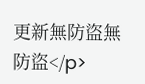更新無防盜無防盜</p>